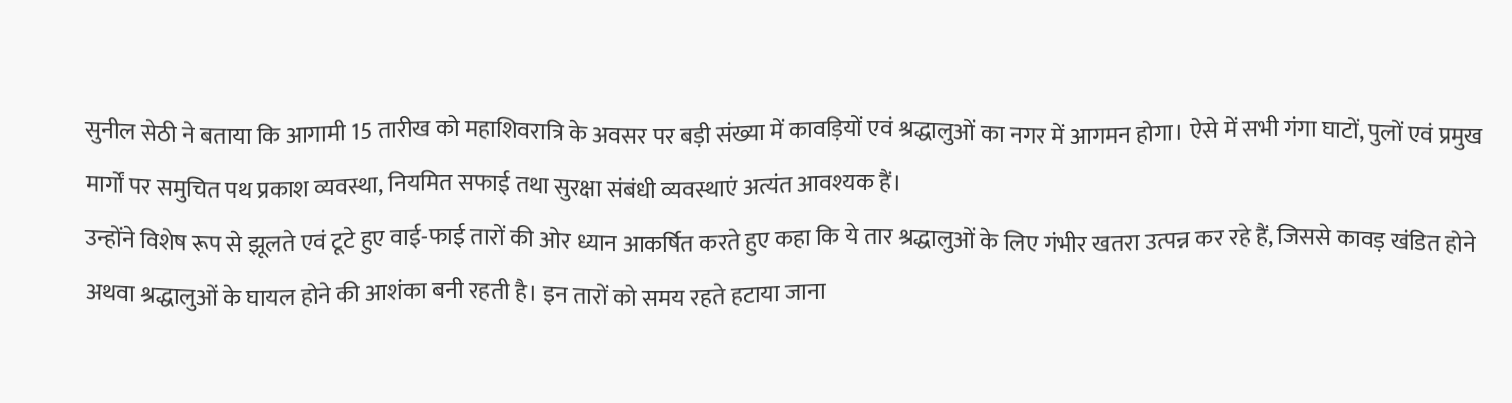सुनील सेठी ने बताया कि आगामी 15 तारीख को महाशिवरात्रि के अवसर पर बड़ी संख्या में कावड़ियों एवं श्रद्धालुओं का नगर में आगमन होगा। ऐसे में सभी गंगा घाटों, पुलों एवं प्रमुख मार्गों पर समुचित पथ प्रकाश व्यवस्था, नियमित सफाई तथा सुरक्षा संबंधी व्यवस्थाएं अत्यंत आवश्यक हैं।
उन्होंने विशेष रूप से झूलते एवं टूटे हुए वाई-फाई तारों की ओर ध्यान आकर्षित करते हुए कहा कि ये तार श्रद्धालुओं के लिए गंभीर खतरा उत्पन्न कर रहे हैं, जिससे कावड़ खंडित होने अथवा श्रद्धालुओं के घायल होने की आशंका बनी रहती है। इन तारों को समय रहते हटाया जाना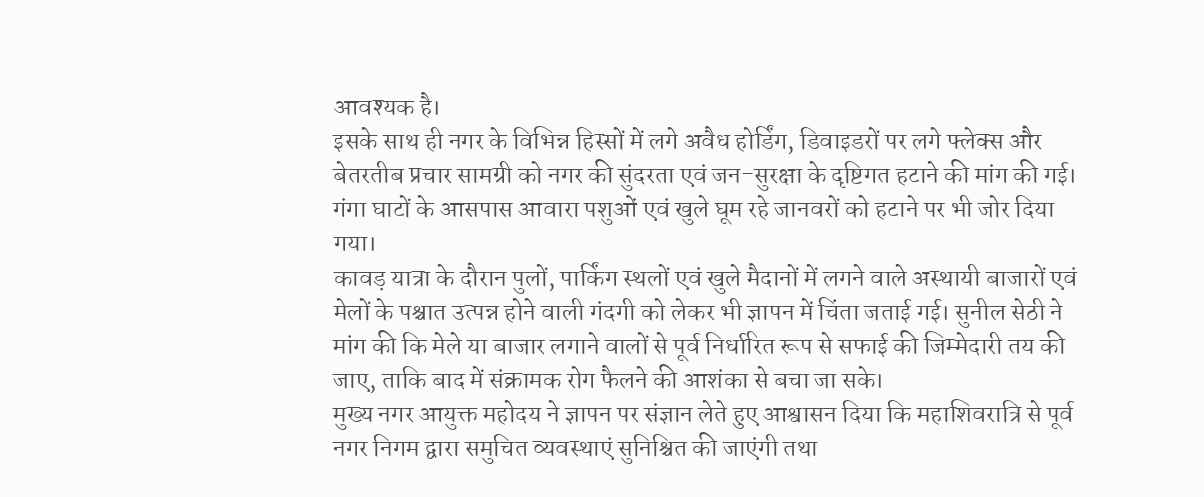आवश्यक है।
इसके साथ ही नगर के विभिन्न हिस्सों में लगे अवैध होर्डिंग, डिवाइडरों पर लगे फ्लेक्स और बेतरतीब प्रचार सामग्री को नगर की सुंदरता एवं जन-सुरक्षा के दृष्टिगत हटाने की मांग की गई। गंगा घाटों के आसपास आवारा पशुओं एवं खुले घूम रहे जानवरों को हटाने पर भी जोर दिया गया।
कावड़ यात्रा के दौरान पुलों, पार्किंग स्थलों एवं खुले मैदानों में लगने वाले अस्थायी बाजारों एवं मेलों के पश्चात उत्पन्न होने वाली गंदगी को लेकर भी ज्ञापन में चिंता जताई गई। सुनील सेठी ने मांग की कि मेले या बाजार लगाने वालों से पूर्व निर्धारित रूप से सफाई की जिम्मेदारी तय की जाए, ताकि बाद में संक्रामक रोग फैलने की आशंका से बचा जा सके।
मुख्य नगर आयुक्त महोदय ने ज्ञापन पर संज्ञान लेते हुए आश्वासन दिया कि महाशिवरात्रि से पूर्व नगर निगम द्वारा समुचित व्यवस्थाएं सुनिश्चित की जाएंगी तथा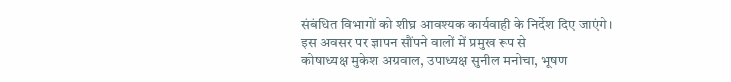संबंधित विभागों को शीघ्र आवश्यक कार्यवाही के निर्देश दिए जाएंगे।
इस अवसर पर ज्ञापन सौंपने वालों में प्रमुख रूप से
कोषाध्यक्ष मुकेश अग्रवाल, उपाध्यक्ष सुनील मनोचा, भूषण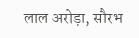लाल अरोड़ा, सौरभ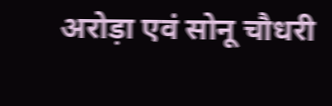अरोड़ा एवं सोनू चौधरी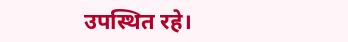उपस्थित रहे।